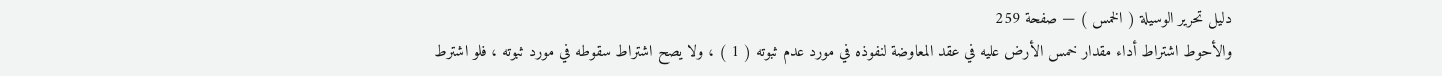دليل تحرير الوسيلة ( الخمس ) — صفحة 259
والأحوط اشتراط أداء مقدار خمس الأرض عليه في عقد المعاوضة لنفوذه في مورد عدم ثبوته ( 1 ) ، ولا يصح اشتراط سقوطه في مورد ثبوته ، فلو اشترط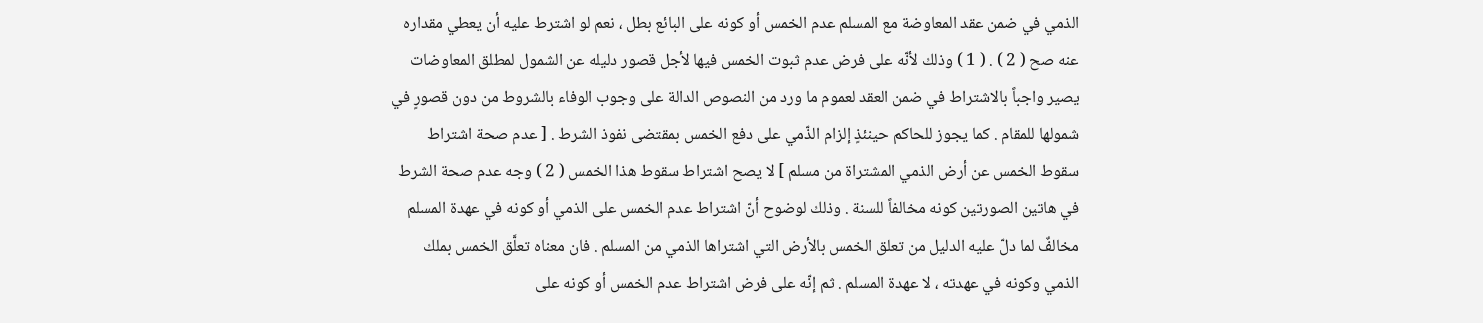الذمي في ضمن عقد المعاوضة مع المسلم عدم الخمس أو كونه على البائع بطل ، نعم لو اشترط عليه أن يعطي مقداره عنه صح ( 2 ) . ( 1 ) وذلك لأنّه على فرض عدم ثبوت الخمس فيها لأجل قصور دليله عن الشمول لمطلق المعاوضات يصير واجباً بالاشتراط في ضمن العقد لعموم ما ورد من النصوص الدالة على وجوب الوفاء بالشروط من دون قصورٍ في شمولها للمقام . كما يجوز للحاكم حينئذٍ إلزام الذّمي على دفع الخمس بمقتضى نفوذ الشرط . [ عدم صحة اشتراط سقوط الخمس عن أرض الذمي المشتراة من مسلم ] لا يصح اشتراط سقوط هذا الخمس ( 2 ) وجه عدم صحة الشرط في هاتين الصورتين كونه مخالفاً للسنة . وذلك لوضوح أنّ اشتراط عدم الخمس على الذمي أو كونه في عهدة المسلم مخالفٌ لما دلّ عليه الدليل من تعلق الخمس بالأرض التي اشتراها الذمي من المسلم . فان معناه تعلَّق الخمس بملك الذمي وكونه في عهدته ، لا عهدة المسلم . ثم إنّه على فرض اشتراط عدم الخمس أو كونه على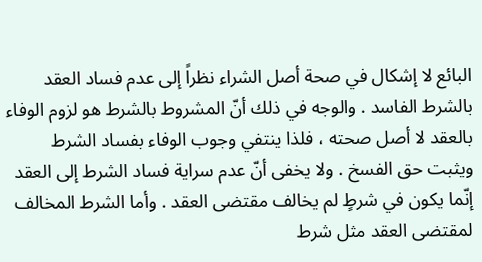البائع لا إشكال في صحة أصل الشراء نظراً إلى عدم فساد العقد بالشرط الفاسد . والوجه في ذلك أنّ المشروط بالشرط هو لزوم الوفاء بالعقد لا أصل صحته ، فلذا ينتفي وجوب الوفاء بفساد الشرط ويثبت حق الفسخ . ولا يخفى أنّ عدم سراية فساد الشرط إلى العقد إنّما يكون في شرطٍ لم يخالف مقتضى العقد . وأما الشرط المخالف لمقتضى العقد مثل شرط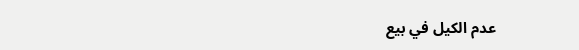عدم الكيل في بيع